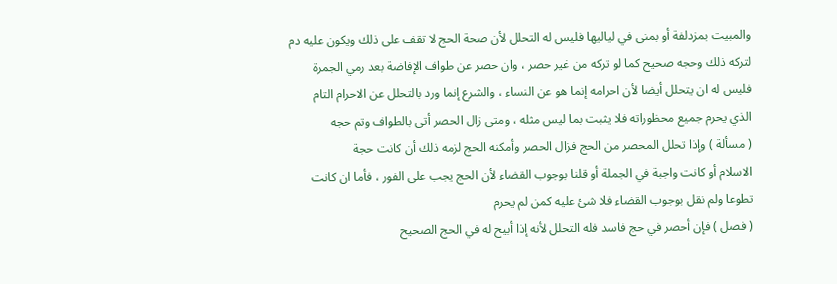والمبيت بمزدلفة أو بمنى في لياليها فليس له التحلل لأن صحة الحج لا تقف على ذلك ويكون عليه دم
لتركه ذلك وحجه صحيح كما لو تركه من غير حصر ، وان حصر عن طواف الإفاضة بعد رمي الجمرة
فليس له ان يتحلل أيضا لأن احرامه إنما هو عن النساء ، والشرع إنما ورد بالتحلل عن الاحرام التام
الذي يحرم جميع محظوراته فلا يثبت بما ليس مثله ، ومتى زال الحصر أتى بالطواف وتم حجه
( مسألة ) وإذا تحلل المحصر من الحج فزال الحصر وأمكنه الحج لزمه ذلك أن كانت حجة
الاسلام أو كانت واجبة في الجملة أو قلنا بوجوب القضاء لأن الحج يجب على الفور ، فأما ان كانت
تطوعا ولم نقل بوجوب القضاء فلا شئ عليه كمن لم يحرم
( فصل ) فإن أحصر في حج فاسد فله التحلل لأنه إذا أبيح له في الحج الصحيح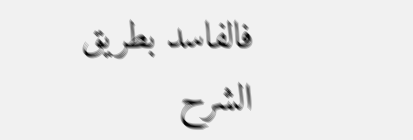فالفاسد بطريق
الشرح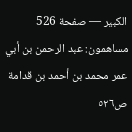الكبير — صفحة 526
مساهمون: عبد الرحمن بن أبي عمر محمد بن أحمد بن قدامة
ص٥٢٦